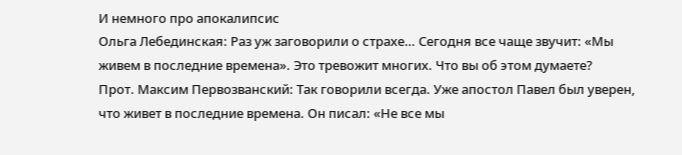И немного про апокалипсис
Ольга Лебединская: Раз уж заговорили о страхе… Сегодня все чаще звучит: «Мы живем в последние времена». Это тревожит многих. Что вы об этом думаете?
Прот. Максим Первозванский: Так говорили всегда. Уже апостол Павел был уверен, что живет в последние времена. Он писал: «Не все мы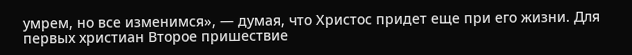умрем, но все изменимся», — думая, что Христос придет еще при его жизни. Для первых христиан Второе пришествие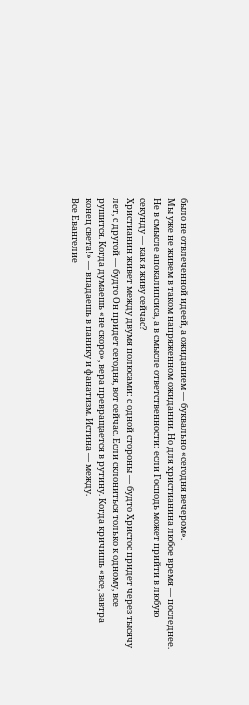было не отвлеченной идеей, а ожиданием — буквально «сегодня вечером».
Мы уже не живем в таком напряженном ожидании. Но для христианина любое время — последнее. Не в смысле апокалипсиса, а в смысле ответственности: если Господь может прийти в любую секунду — как я живу сейчас?
Христианин живет между двумя полюсами: с одной стороны — будто Христос придет через тысячу лет, с другой — будто Он придет сегодня, вот сейчас. Если склониться только к одному, все рушится. Когда думаешь «не скоро», вера превращается в рутину. Когда кричишь «все, завтра конец света!» — впадаешь в панику и фанатизм. Истина — между.
Все Евангелие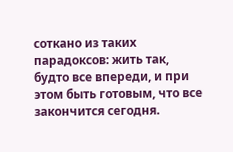соткано из таких парадоксов: жить так, будто все впереди, и при этом быть готовым, что все закончится сегодня.